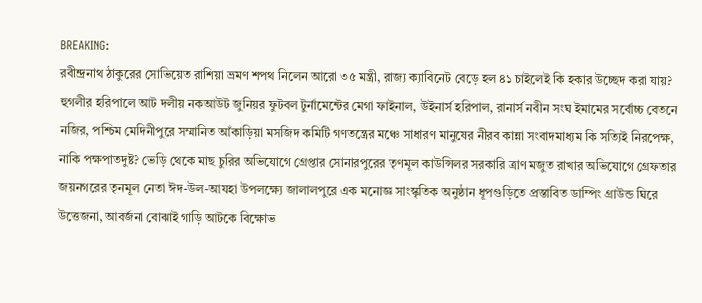BREAKING:
রবীন্দ্রনাথ ঠাকুরের সোভিয়েত রাশিয়া ভ্রমণ শপথ নিলেন আরো ৩৫ মন্ত্রী, রাজ্য ক্যাবিনেট বেড়ে হল ৪১ চাইলেই কি হকার উচ্ছেদ করা যায়? হুগলীর হরিপালে আট দলীয় নকআউট জুনিয়র ফুটবল টুর্নামেন্টের মেগা ফাইনাল, উইনার্স হরিপাল, রানার্স নবীন সংঘ ইমামের সর্বোচ্চ বেতনে নজির, পশ্চিম মেদিনীপুরে সম্মানিত আঁকাড়িয়া মসজিদ কমিটি গণতন্ত্রের মঞ্চে সাধারণ মানুষের নীরব কান্না সংবাদমাধ্যম কি সত্যিই নিরপেক্ষ, নাকি পক্ষপাতদুষ্ট? ভেড়ি থেকে মাছ চুরির অভিযোগে গ্রেপ্তার সোনারপুরের তৃণমূল কাউন্সিলর সরকারি ত্রাণ মজুত রাখার অভিযোগে গ্রেফতার জয়নগরের তৃনমূল নেতা ঈদ-উল-আযহা উপলক্ষ্যে জালালপুরে এক মনোজ্ঞ সাংস্কৃতিক অনুষ্ঠান ধূপগুড়িতে প্রস্তাবিত ডাম্পিং গ্রাউন্ড ঘিরে উত্তেজনা, আবর্জনা বোঝাই গাড়ি আটকে বিক্ষোভ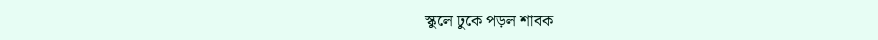স্কুলে ঢুকে পড়ল শাবক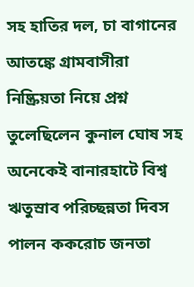সহ হাতির দল, চা বাগানের আতঙ্কে গ্রামবাসীরা নিষ্ক্রিয়তা নিয়ে প্রশ্ন তুলেছিলেন কুনাল ঘোষ সহ অনেকেই বানারহাটে বিশ্ব ঋতুস্রাব পরিচ্ছন্নতা দিবস পালন ককরোচ জনতা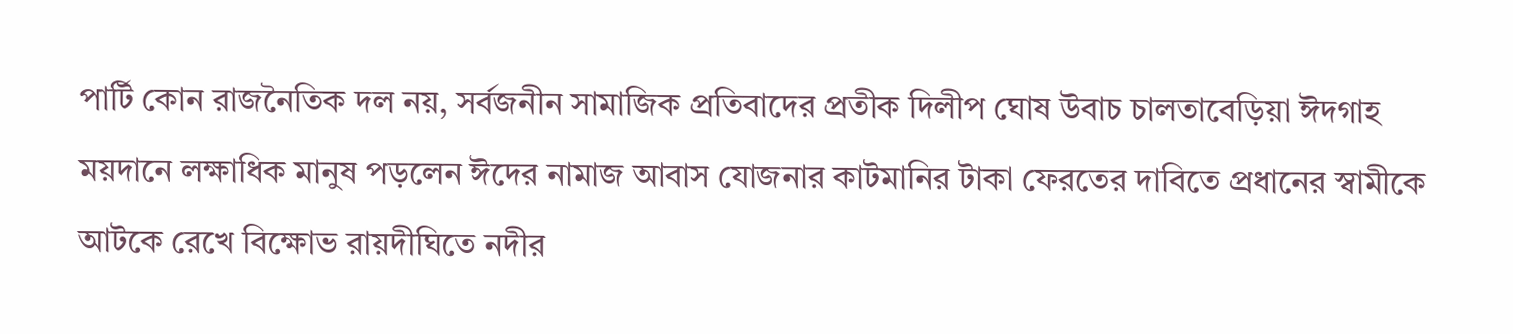পার্টি কোন রাজনৈতিক দল নয়, সর্বজনীন সামাজিক প্রতিবাদের প্রতীক দিলীপ ঘোষ উবাচ চালতাবেড়িয়া ঈদগাহ ময়দানে লক্ষাধিক মানুষ পড়লেন ঈদের নামাজ আবাস যোজনার কাটমানির টাকা ফেরতের দাবিতে প্রধানের স্বামীকে আটকে রেখে বিক্ষোভ রায়দীঘিতে নদীর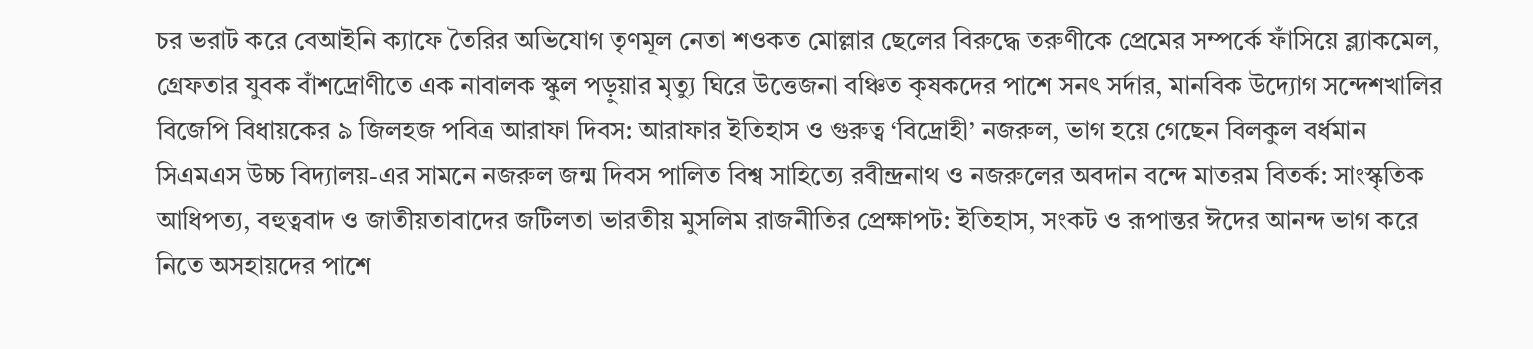চর ভরাট করে বেআইনি ক্যাফে তৈরির অভিযোগ তৃণমূল নেতা শওকত মোল্লার ছেলের বিরুদ্ধে তরুণীকে প্রেমের সম্পর্কে ফাঁসিয়ে ব্ল্যাকমেল, গ্রেফতার যুবক বাঁশদ্রোণীতে এক নাবালক স্কুল পড়ুয়ার মৃত্যু ঘিরে উত্তেজনা বঞ্চিত কৃষকদের পাশে সনৎ সর্দার, মানবিক উদ্যোগ সন্দেশখালির বিজেপি বিধায়কের ৯ জিলহজ পবিত্র আরাফা দিবস: আরাফার ইতিহাস ও গুরুত্ব ‘বিদ্রোহী’ নজরুল, ভাগ হয়ে গেছেন বিলকুল বর্ধমান সিএমএস উচ্চ বিদ্যালয়-এর সামনে নজরুল জন্ম দিবস পালিত বিশ্ব সাহিত্যে রবীন্দ্রনাথ ও নজরুলের অবদান বন্দে মাতরম বিতর্ক: সাংস্কৃতিক আধিপত্য, বহুত্ববাদ ও জাতীয়তাবাদের জটিলতা ভারতীয় মুসলিম রাজনীতির প্রেক্ষাপট: ইতিহাস, সংকট ও রূপান্তর ঈদের আনন্দ ভাগ করে নিতে অসহায়দের পাশে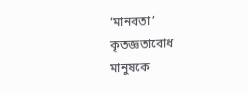‘মানবতা’ কৃতজ্ঞতাবোধ মানুষকে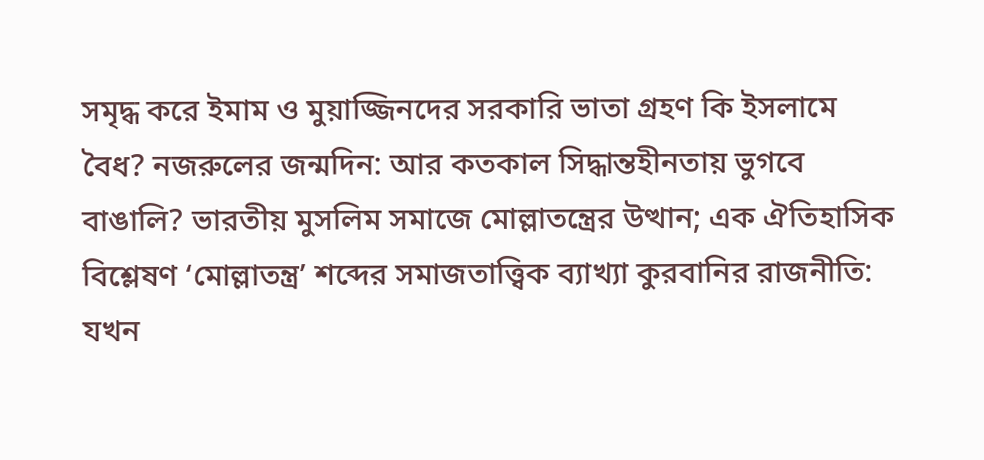সমৃদ্ধ করে ইমাম ও মুয়াজ্জিনদের সরকারি ভাতা গ্রহণ কি ইসলামে বৈধ? নজরুলের জন্মদিন: আর কতকাল সিদ্ধান্তহীনতায় ভুগবে বাঙালি? ভারতীয় মুসলিম সমাজে মোল্লাতন্ত্রের উত্থান; এক ঐতিহাসিক বিশ্লেষণ ‘মোল্লাতন্ত্র’ শব্দের সমাজতাত্ত্বিক ব্যাখ্যা কুরবানির রাজনীতি: যখন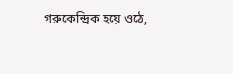গরুকেন্দ্রিক হয়ে ওঠে,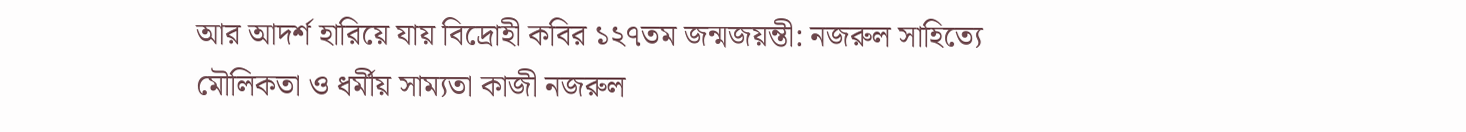আর আদর্শ হারিয়ে যায় বিদ্রোহী কবির ১২৭তম জন্মজয়ন্তী: নজরুল সাহিত্যে মৌলিকতা ও ধর্মীয় সাম্যতা কাজী নজরুল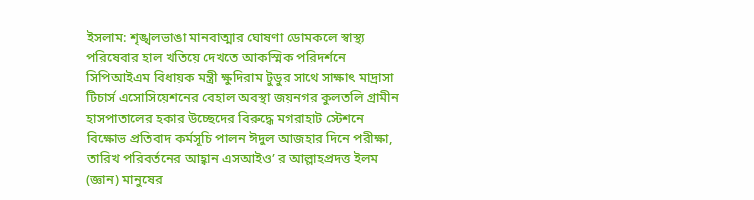ইসলাম: শৃঙ্খলভাঙা মানবাত্মার ঘোষণা ডোমকলে স্বাস্থ্য পরিষেবার হাল খতিয়ে দেখতে আকস্মিক পরিদর্শনে সিপিআইএম বিধায়ক মন্ত্রী ক্ষুদিরাম টুডুর সাথে সাক্ষাৎ মাদ্রাসা টিচার্স এসোসিয়েশনের বেহাল অবস্থা জয়নগর কুলতলি গ্রামীন হাসপাতালের হকার উচ্ছেদের বিরুদ্ধে মগরাহাট স্টেশনে বিক্ষোভ প্রতিবাদ কর্মসূচি পালন ঈদুল আজহার দিনে পরীক্ষা, তারিখ পরিবর্তনের আহ্বান এসআইও’ র আল্লাহপ্রদত্ত ইলম (জ্ঞান) মানুষের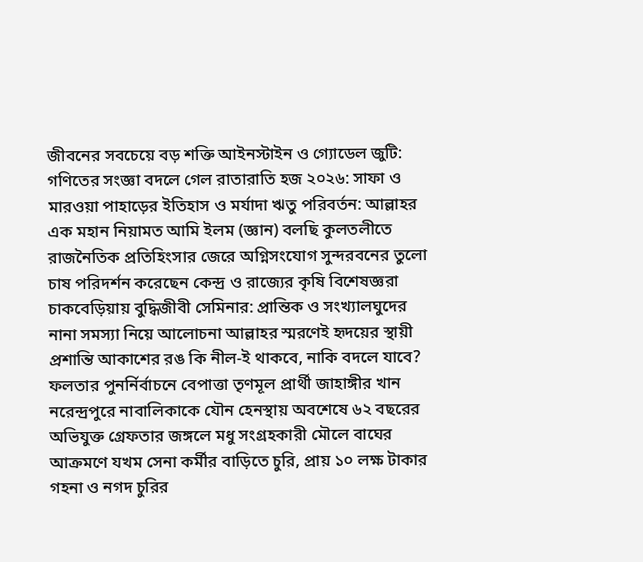জীবনের সবচেয়ে বড় শক্তি আইনস্টাইন ও গ্যোডেল জুটি: গণিতের সংজ্ঞা বদলে গেল রাতারাতি হজ ২০২৬: সাফা ও মারওয়া পাহাড়ের ইতিহাস ও মর্যাদা ঋতু পরিবর্তন: আল্লাহর এক মহান নিয়ামত আমি ইলম (জ্ঞান) বলছি কুলতলীতে রাজনৈতিক প্রতিহিংসার জেরে অগ্নিসংযোগ সুন্দরবনের তুলো চাষ পরিদর্শন করেছেন কেন্দ্র ও রাজ্যের কৃষি বিশেষজ্ঞরা চাকবেড়িয়ায় বুদ্ধিজীবী সেমিনার: প্রান্তিক ও সংখ্যালঘুদের নানা সমস্যা নিয়ে আলোচনা আল্লাহর স্মরণেই হৃদয়ের স্থায়ী প্রশান্তি আকাশের রঙ কি নীল-ই থাকবে, নাকি বদলে যাবে? ফলতার পুনর্নির্বাচনে বেপাত্তা তৃণমূল প্রার্থী জাহাঙ্গীর খান নরেন্দ্রপুরে নাবালিকাকে যৌন হেনস্থায় অবশেষে ৬২ বছরের অভিযুক্ত গ্রেফতার জঙ্গলে মধু সংগ্রহকারী মৌলে বাঘের আক্রমণে যখম সেনা কর্মীর বাড়িতে চুরি, প্রায় ১০ লক্ষ টাকার গহনা ও নগদ চুরির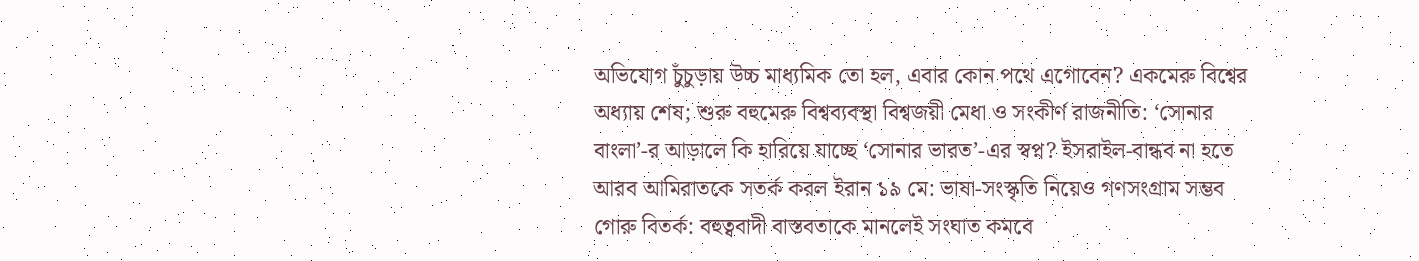অভিযোগ চুঁচুড়ায় উচ্চ মাধ্যমিক তো হল, এবার কোন পথে এগোবেন? একমেরু বিশ্বের অধ্যায় শেষ; শুরু বহুমেরু বিশ্বব্যবস্থা বিশ্বজয়ী মেধা ও সংকীর্ণ রাজনীতি: ‘সোনার বাংলা’-র আড়ালে কি হারিয়ে যাচ্ছে ‘সোনার ভারত’-এর স্বপ্ন? ইসরাইল-বান্ধব না হতে আরব আমিরাতকে সতর্ক করল ইরান ১৯ মে: ভাষা-সংস্কৃতি নিয়েও গণসংগ্রাম সম্ভব গোরু বিতর্ক: বহুত্ববাদী বাস্তবতাকে মানলেই সংঘাত কমবে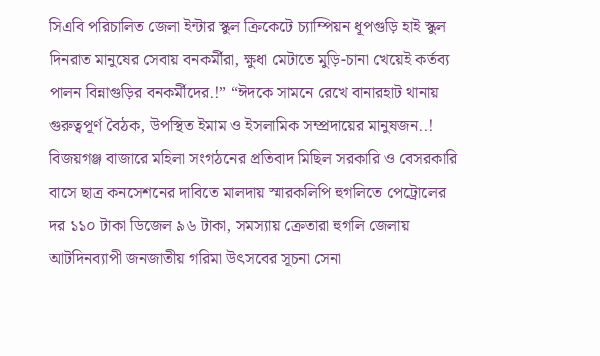সিএবি পরিচালিত জেলা ইন্টার স্কুল ক্রিকেটে চ্যাম্পিয়ন ধূপগুড়ি হাই স্কুল দিনরাত মানুষের সেবায় বনকর্মীরা, ক্ষুধা মেটাতে মুড়ি-চানা খেয়েই কর্তব্য পালন বিন্নাগুড়ির বনকর্মীদের.!” “ঈদকে সামনে রেখে বানারহাট থানায় গুরুত্বপূর্ণ বৈঠক, উপস্থিত ইমাম ও ইসলামিক সম্প্রদায়ের মানুষজন..! বিজয়গঞ্জ বাজারে মহিলা সংগঠনের প্রতিবাদ মিছিল সরকারি ও বেসরকারি বাসে ছাত্র কনসেশনের দাবিতে মালদায় স্মারকলিপি হুগলিতে পেট্রোলের দর ১১০ টাকা ডিজেল ৯৬ টাকা, সমস্যায় ক্রেতারা হুগলি জেলায় আটদিনব্যাপী জনজাতীয় গরিমা উৎসবের সূচনা সেনা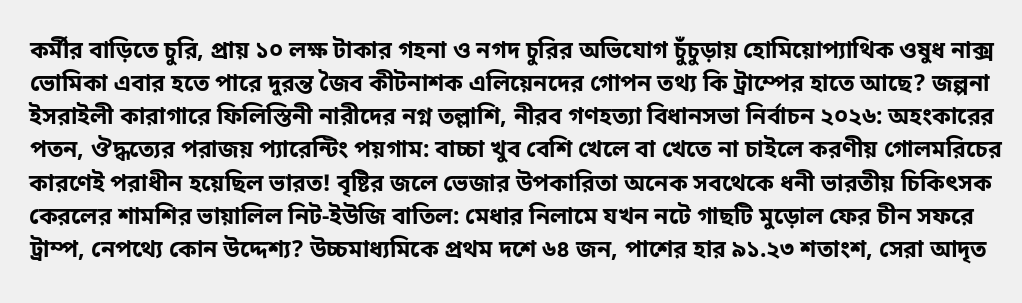কর্মীর বাড়িতে চুরি, প্রায় ১০ লক্ষ টাকার গহনা ও নগদ চুরির অভিযোগ চুঁচুড়ায় হোমিয়োপ্যাথিক ওষুধ নাক্স ভোমিকা এবার হতে পারে দুরন্ত জৈব কীটনাশক এলিয়েনদের গোপন তথ্য কি ট্রাম্পের হাতে আছে? জল্পনা ইসরাইলী কারাগারে ফিলিস্তিনী নারীদের নগ্ন তল্লাশি, নীরব গণহত্যা বিধানসভা নির্বাচন ২০২৬: অহংকারের পতন, ঔদ্ধত্যের পরাজয় প্যারেন্টিং পয়গাম: বাচ্চা খুব বেশি খেলে বা খেতে না চাইলে করণীয় গোলমরিচের কারণেই পরাধীন হয়েছিল ভারত! বৃষ্টির জলে ভেজার উপকারিতা অনেক সবথেকে ধনী ভারতীয় চিকিৎসক কেরলের শামশির ভায়ালিল নিট-ইউজি বাতিল: মেধার নিলামে যখন নটে গাছটি মুড়োল ফের চীন সফরে ট্রাম্প, নেপথ্যে কোন উদ্দেশ্য? উচ্চমাধ্যমিকে প্রথম দশে ৬৪ জন, পাশের হার ৯১.২৩ শতাংশ, সেরা আদৃত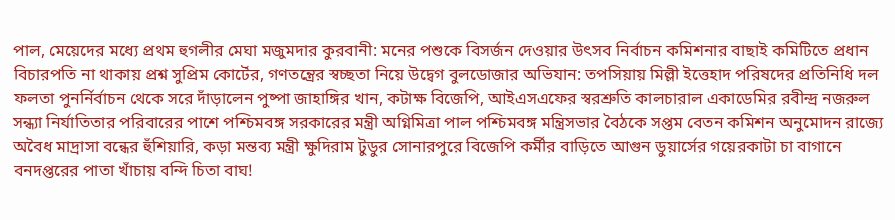পাল, মেয়েদের মধ্যে প্রথম হুগলীর মেঘা মজুমদার কুরবানী: মনের পশুকে বিসর্জন দেওয়ার উৎসব নির্বাচন কমিশনার বাছাই কমিটিতে প্রধান বিচারপতি না থাকায় প্রশ্ন সুপ্রিম কোর্টের, গণতন্ত্রের স্বচ্ছতা নিয়ে উদ্বেগ বুলডোজার অভিযান: তপসিয়ায় মিল্লী ইত্তেহাদ পরিষদের প্রতিনিধি দল ফলতা পুনর্নির্বাচন থেকে সরে দাঁড়ালেন পুষ্পা জাহাঙ্গির খান, কটাক্ষ বিজেপি, আইএসএফের স্বরশ্রুতি কালচারাল একাডেমির রবীন্দ্র নজরুল সন্ধ্যা নির্যাতিতার পরিবারের পাশে পশ্চিমবঙ্গ সরকারের মন্ত্রী অগ্নিমিত্রা পাল পশ্চিমবঙ্গ মন্ত্রিসভার বৈঠকে সপ্তম বেতন কমিশন অনুমোদন রাজ্যে অবৈধ মাদ্রাসা বন্ধের হুঁশিয়ারি, কড়া মন্তব্য মন্ত্রী ক্ষুদিরাম টুডুর সোনারপুরে বিজেপি কর্মীর বাড়িতে আগুন ডুয়ার্সের গয়েরকাটা চা বাগানে বনদপ্তরের পাতা খাঁচায় বন্দি চিতা বাঘ!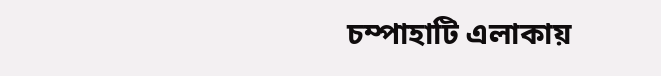চম্পাহাটি এলাকায়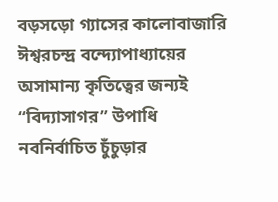বড়সড়ো গ্যাসের কালোবাজারি ঈশ্বরচন্দ্র বন্দ্যোপাধ্যায়ের অসামান্য কৃতিত্বের জন্যই “বিদ্যাসাগর” উপাধি নবনির্বাচিত চুঁচুড়ার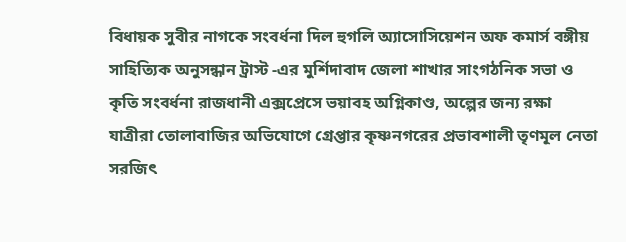বিধায়ক সুবীর নাগকে সংবর্ধনা দিল হুগলি অ্যাসোসিয়েশন অফ কমার্স বঙ্গীয় সাহিত্যিক অনুসন্ধান ট্রাস্ট -এর মুর্শিদাবাদ জেলা শাখার সাংগঠনিক সভা ও কৃতি সংবর্ধনা রাজধানী এক্সপ্রেসে ভয়াবহ অগ্নিকাণ্ড, অল্পের জন্য রক্ষা যাত্রীরা তোলাবাজির অভিযোগে গ্রেপ্তার কৃষ্ণনগরের প্রভাবশালী তৃণমূল নেতা সরজিৎ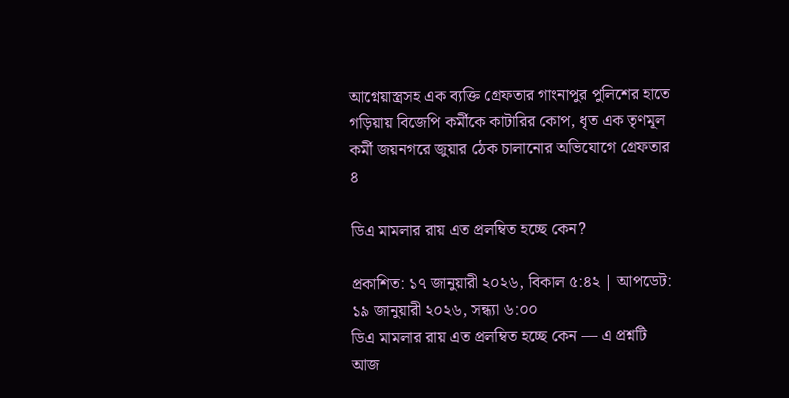আগ্নেয়াস্ত্রসহ এক ব্যক্তি গ্রেফতার গাংনাপুর পুলিশের হাতে গড়িয়ায় বিজেপি কর্মীকে কাটারির কোপ, ধৃত এক তৃণমূল কর্মী জয়নগরে জুয়ার ঠেক চালানোর অভিযোগে গ্রেফতার ৪

ডিএ মামলার রায় এত প্রলম্বিত হচ্ছে কেন?

প্রকাশিত: ১৭ জানুয়ারী ২০২৬, বিকাল ৫:৪২ | আপডেট: ১৯ জানুয়ারী ২০২৬, সন্ধ্যা ৬:০০
ডিএ মামলার রায় এত প্রলম্বিত হচ্ছে কেন — এ প্রশ্নটি আজ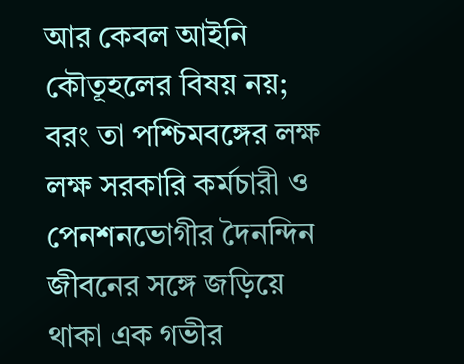আর কেবল আইনি কৌতূহলের বিষয় নয়; বরং তা পশ্চিমবঙ্গের লক্ষ লক্ষ সরকারি কর্মচারী ও পেনশনভোগীর দৈনন্দিন জীবনের সঙ্গে জড়িয়ে থাকা এক গভীর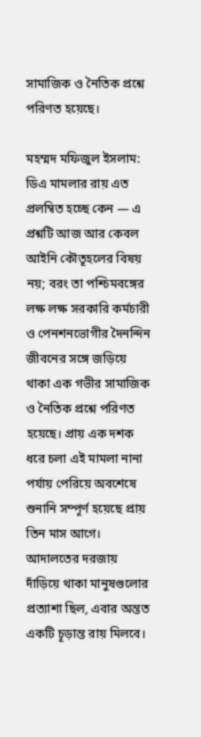সামাজিক ও নৈতিক প্রশ্নে পরিণত হয়েছে।

মহম্মদ মফিজুল ইসলাম: ডিএ মামলার রায় এত প্রলম্বিত হচ্ছে কেন — এ প্রশ্নটি আজ আর কেবল আইনি কৌতূহলের বিষয় নয়; বরং তা পশ্চিমবঙ্গের লক্ষ লক্ষ সরকারি কর্মচারী ও পেনশনভোগীর দৈনন্দিন জীবনের সঙ্গে জড়িয়ে থাকা এক গভীর সামাজিক ও নৈতিক প্রশ্নে পরিণত হয়েছে। প্রায় এক দশক ধরে চলা এই মামলা নানা পর্যায় পেরিয়ে অবশেষে শুনানি সম্পূর্ণ হয়েছে প্রায় তিন মাস আগে। আদালতের দরজায় দাঁড়িয়ে থাকা মানুষগুলোর প্রত্যাশা ছিল, এবার অন্তত একটি চূড়ান্ত রায় মিলবে।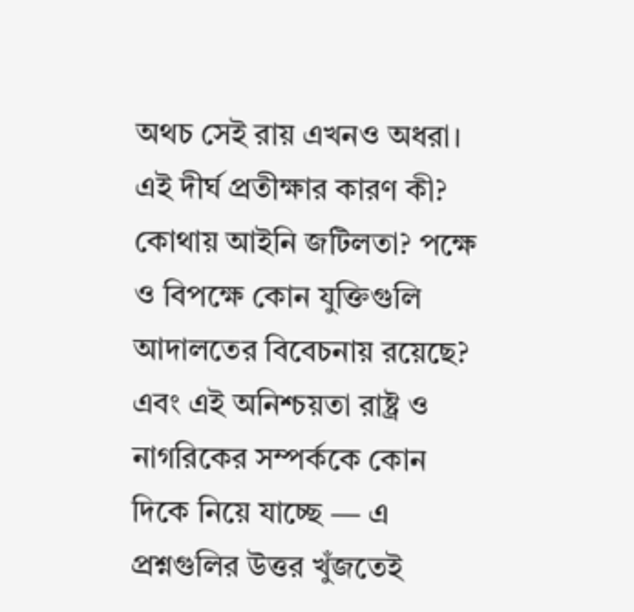অথচ সেই রায় এখনও অধরা। এই দীর্ঘ প্রতীক্ষার কারণ কী? কোথায় আইনি জটিলতা? পক্ষে ও বিপক্ষে কোন যুক্তিগুলি আদালতের বিবেচনায় রয়েছে? এবং এই অনিশ্চয়তা রাষ্ট্র ও নাগরিকের সম্পর্ককে কোন দিকে নিয়ে যাচ্ছে — এ প্রশ্নগুলির উত্তর খুঁজতেই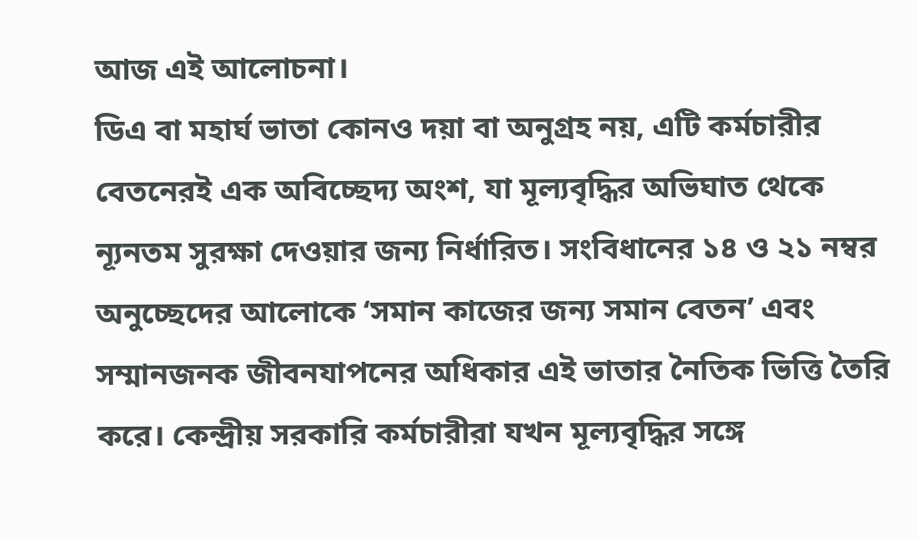আজ এই আলোচনা।
ডিএ বা মহার্ঘ ভাতা কোনও দয়া বা অনুগ্রহ নয়, এটি কর্মচারীর বেতনেরই এক অবিচ্ছেদ্য অংশ, যা মূল্যবৃদ্ধির অভিঘাত থেকে ন্যূনতম সুরক্ষা দেওয়ার জন্য নির্ধারিত। সংবিধানের ১৪ ও ২১ নম্বর অনুচ্ছেদের আলোকে ‘সমান কাজের জন্য সমান বেতন’ এবং সম্মানজনক জীবনযাপনের অধিকার এই ভাতার নৈতিক ভিত্তি তৈরি করে। কেন্দ্রীয় সরকারি কর্মচারীরা যখন মূল্যবৃদ্ধির সঙ্গে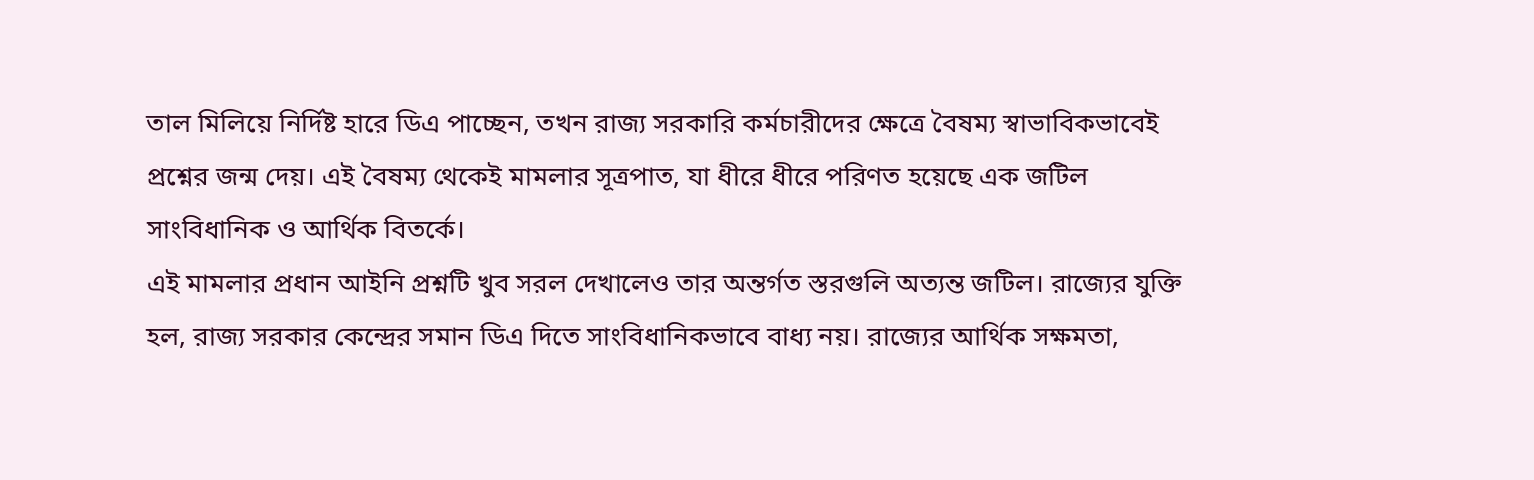তাল মিলিয়ে নির্দিষ্ট হারে ডিএ পাচ্ছেন, তখন রাজ্য সরকারি কর্মচারীদের ক্ষেত্রে বৈষম্য স্বাভাবিকভাবেই প্রশ্নের জন্ম দেয়। এই বৈষম্য থেকেই মামলার সূত্রপাত, যা ধীরে ধীরে পরিণত হয়েছে এক জটিল সাংবিধানিক ও আর্থিক বিতর্কে।
এই মামলার প্রধান আইনি প্রশ্নটি খুব সরল দেখালেও তার অন্তর্গত স্তরগুলি অত্যন্ত জটিল। রাজ্যের যুক্তি হল, রাজ্য সরকার কেন্দ্রের সমান ডিএ দিতে সাংবিধানিকভাবে বাধ্য নয়। রাজ্যের আর্থিক সক্ষমতা,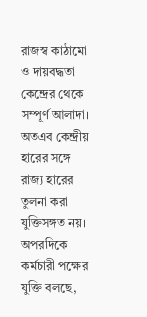রাজস্ব কাঠামো ও দায়বদ্ধতা কেন্দ্রের থেকে সম্পূর্ণ আলাদা। অতএব কেন্দ্রীয় হারের সঙ্গে রাজ্য হারের তুলনা করা যুক্তিসঙ্গত নয়। অপরদিকে কর্মচারী পক্ষের যুক্তি বলছে,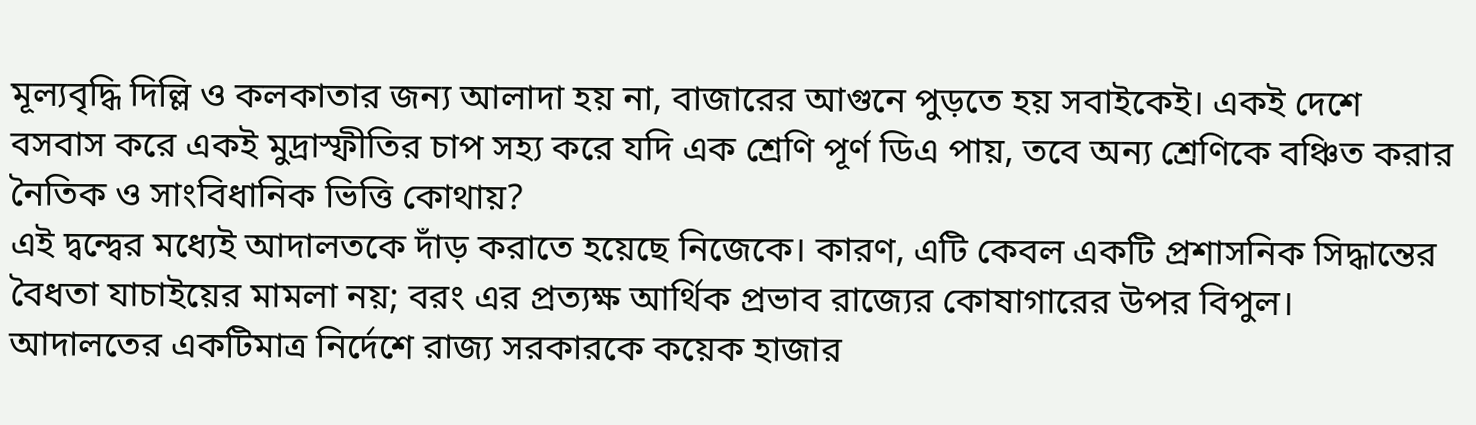মূল্যবৃদ্ধি দিল্লি ও কলকাতার জন্য আলাদা হয় না, বাজারের আগুনে পুড়তে হয় সবাইকেই। একই দেশে বসবাস করে একই মুদ্রাস্ফীতির চাপ সহ্য করে যদি এক শ্রেণি পূর্ণ ডিএ পায়, তবে অন্য শ্রেণিকে বঞ্চিত করার নৈতিক ও সাংবিধানিক ভিত্তি কোথায়?
এই দ্বন্দ্বের মধ্যেই আদালতকে দাঁড় করাতে হয়েছে নিজেকে। কারণ, এটি কেবল একটি প্রশাসনিক সিদ্ধান্তের বৈধতা যাচাইয়ের মামলা নয়; বরং এর প্রত্যক্ষ আর্থিক প্রভাব রাজ্যের কোষাগারের উপর বিপুল। আদালতের একটিমাত্র নির্দেশে রাজ্য সরকারকে কয়েক হাজার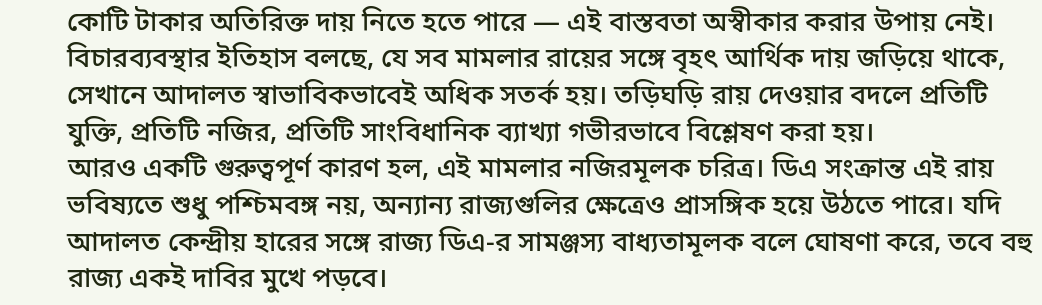কোটি টাকার অতিরিক্ত দায় নিতে হতে পারে — এই বাস্তবতা অস্বীকার করার উপায় নেই। বিচারব্যবস্থার ইতিহাস বলছে, যে সব মামলার রায়ের সঙ্গে বৃহৎ আর্থিক দায় জড়িয়ে থাকে, সেখানে আদালত স্বাভাবিকভাবেই অধিক সতর্ক হয়। তড়িঘড়ি রায় দেওয়ার বদলে প্রতিটি যুক্তি, প্রতিটি নজির, প্রতিটি সাংবিধানিক ব্যাখ্যা গভীরভাবে বিশ্লেষণ করা হয়।
আরও একটি গুরুত্বপূর্ণ কারণ হল, এই মামলার নজিরমূলক চরিত্র। ডিএ সংক্রান্ত এই রায় ভবিষ্যতে শুধু পশ্চিমবঙ্গ নয়, অন্যান্য রাজ্যগুলির ক্ষেত্রেও প্রাসঙ্গিক হয়ে উঠতে পারে। যদি আদালত কেন্দ্রীয় হারের সঙ্গে রাজ্য ডিএ-র সামঞ্জস্য বাধ্যতামূলক বলে ঘোষণা করে, তবে বহু রাজ্য একই দাবির মুখে পড়বে।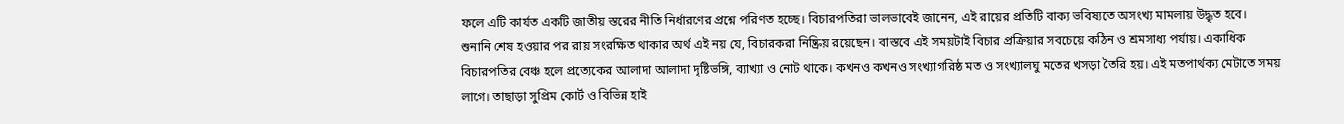ফলে এটি কার্যত একটি জাতীয় স্তরের নীতি নির্ধারণের প্রশ্নে পরিণত হচ্ছে। বিচারপতিরা ভালভাবেই জানেন, এই রায়ের প্রতিটি বাক্য ভবিষ্যতে অসংখ্য মামলায় উদ্ধৃত হবে।
শুনানি শেষ হওয়ার পর রায় সংরক্ষিত থাকার অর্থ এই নয় যে, বিচারকরা নিষ্ক্রিয় রয়েছেন। বাস্তবে এই সময়টাই বিচার প্রক্রিয়ার সবচেয়ে কঠিন ও শ্রমসাধ্য পর্যায়। একাধিক বিচারপতির বেঞ্চ হলে প্রত্যেকের আলাদা আলাদা দৃষ্টিভঙ্গি, ব্যাখ্যা ও নোট থাকে। কখনও কখনও সংখ্যাগরিষ্ঠ মত ও সংখ্যালঘু মতের খসড়া তৈরি হয়। এই মতপার্থক্য মেটাতে সময় লাগে। তাছাড়া সুপ্রিম কোর্ট ও বিভিন্ন হাই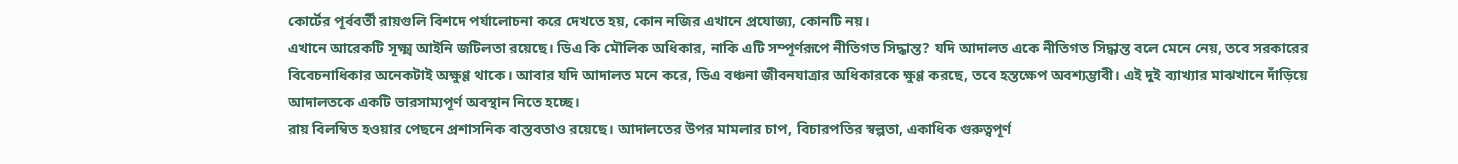কোর্টের পূর্ববর্তী রায়গুলি বিশদে পর্যালোচনা করে দেখতে হয়, কোন নজির এখানে প্রযোজ্য, কোনটি নয়।
এখানে আরেকটি সূক্ষ্ম আইনি জটিলতা রয়েছে। ডিএ কি মৌলিক অধিকার, নাকি এটি সম্পূর্ণরূপে নীতিগত সিদ্ধান্ত? যদি আদালত একে নীতিগত সিদ্ধান্ত বলে মেনে নেয়, তবে সরকারের বিবেচনাধিকার অনেকটাই অক্ষুণ্ণ থাকে। আবার যদি আদালত মনে করে, ডিএ বঞ্চনা জীবনযাত্রার অধিকারকে ক্ষুণ্ণ করছে, তবে হস্তক্ষেপ অবশ্যম্ভাবী। এই দুই ব্যাখ্যার মাঝখানে দাঁড়িয়ে আদালতকে একটি ভারসাম্যপূর্ণ অবস্থান নিতে হচ্ছে।
রায় বিলম্বিত হওয়ার পেছনে প্রশাসনিক বাস্তবতাও রয়েছে। আদালতের উপর মামলার চাপ, বিচারপতির স্বল্পতা, একাধিক গুরুত্বপূর্ণ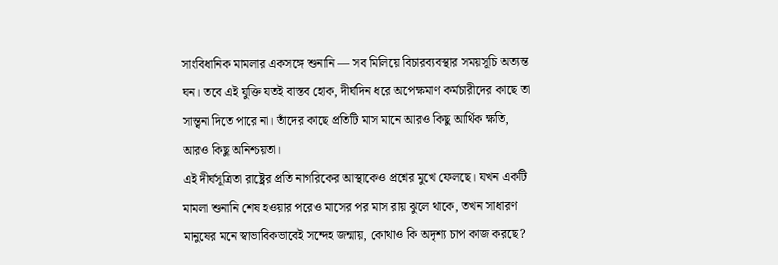সাংবিধানিক মামলার একসঙ্গে শুনানি — সব মিলিয়ে বিচারব্যবস্থার সময়সূচি অত্যন্ত ঘন। তবে এই যুক্তি যতই বাস্তব হোক, দীর্ঘদিন ধরে অপেক্ষমাণ কর্মচারীদের কাছে তা সান্ত্বনা দিতে পারে না। তাঁদের কাছে প্রতিটি মাস মানে আরও কিছু আর্থিক ক্ষতি, আরও কিছু অনিশ্চয়তা।
এই দীর্ঘসূত্রিতা রাষ্ট্রের প্রতি নাগরিকের আস্থাকেও প্রশ্নের মুখে ফেলছে। যখন একটি মামলা শুনানি শেষ হওয়ার পরেও মাসের পর মাস রায় ঝুলে থাকে, তখন সাধারণ মানুষের মনে স্বাভাবিকভাবেই সন্দেহ জন্মায়, কোথাও কি অদৃশ্য চাপ কাজ করছে?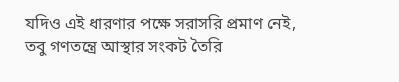যদিও এই ধারণার পক্ষে সরাসরি প্রমাণ নেই, তবু গণতন্ত্রে আস্থার সংকট তৈরি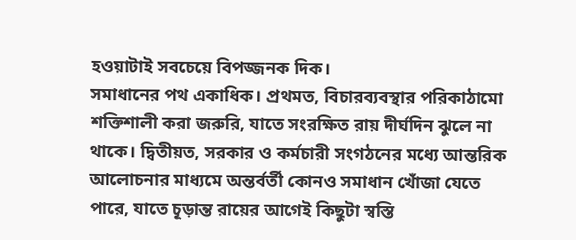হওয়াটাই সবচেয়ে বিপজ্জনক দিক।
সমাধানের পথ একাধিক। প্রথমত, বিচারব্যবস্থার পরিকাঠামো শক্তিশালী করা জরুরি, যাতে সংরক্ষিত রায় দীর্ঘদিন ঝুলে না থাকে। দ্বিতীয়ত, সরকার ও কর্মচারী সংগঠনের মধ্যে আন্তরিক আলোচনার মাধ্যমে অন্তর্বর্তী কোনও সমাধান খোঁজা যেতে পারে, যাতে চূড়ান্ত রায়ের আগেই কিছুটা স্বস্তি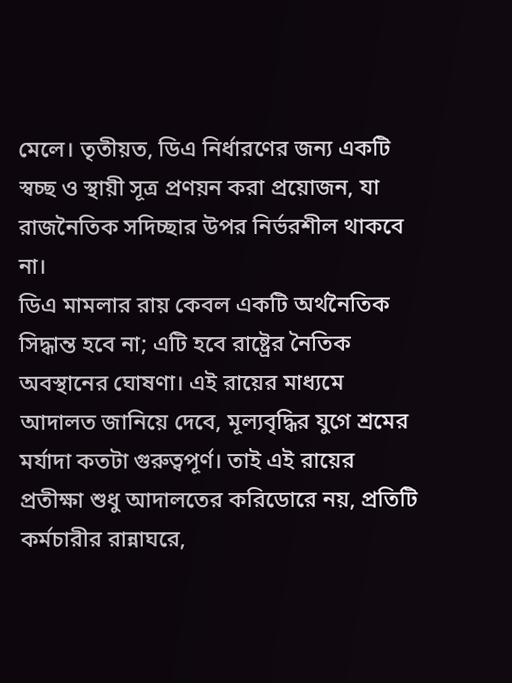মেলে। তৃতীয়ত, ডিএ নির্ধারণের জন্য একটি স্বচ্ছ ও স্থায়ী সূত্র প্রণয়ন করা প্রয়োজন, যা রাজনৈতিক সদিচ্ছার উপর নির্ভরশীল থাকবে না।
ডিএ মামলার রায় কেবল একটি অর্থনৈতিক সিদ্ধান্ত হবে না; এটি হবে রাষ্ট্রের নৈতিক অবস্থানের ঘোষণা। এই রায়ের মাধ্যমে আদালত জানিয়ে দেবে, মূল্যবৃদ্ধির যুগে শ্রমের মর্যাদা কতটা গুরুত্বপূর্ণ। তাই এই রায়ের প্রতীক্ষা শুধু আদালতের করিডোরে নয়, প্রতিটি কর্মচারীর রান্নাঘরে,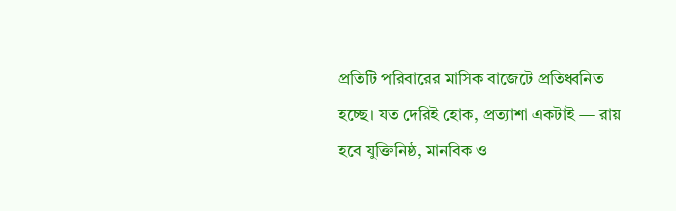প্রতিটি পরিবারের মাসিক বাজেটে প্রতিধ্বনিত হচ্ছে। যত দেরিই হোক, প্রত্যাশা একটাই — রায় হবে যুক্তিনিষ্ঠ, মানবিক ও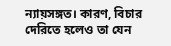ন্যায়সঙ্গত। কারণ, বিচার দেরিতে হলেও তা যেন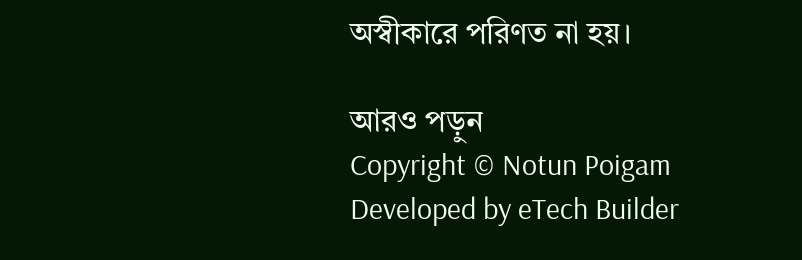অস্বীকারে পরিণত না হয়।

আরও পড়ুন
Copyright © Notun Poigam
Developed by eTech Builder